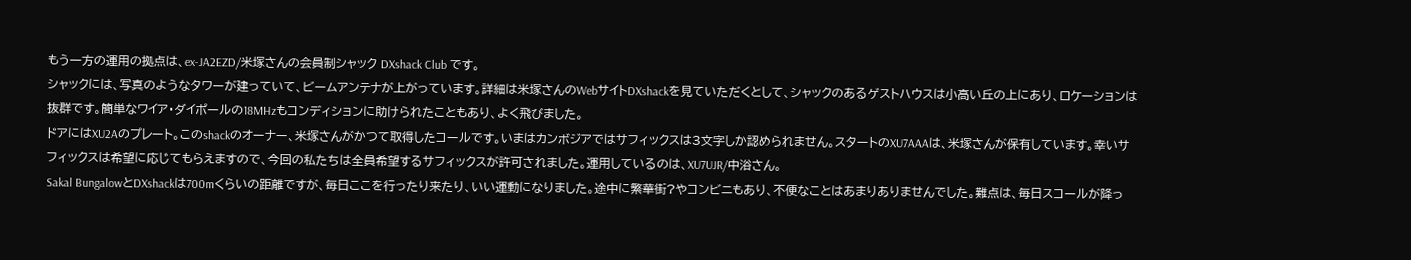もう一方の運用の拠点は、ex-JA2EZD/米塚さんの会員制シャック DXshack Club です。
シャックには、写真のようなタワーが建っていて、ビームアンテナが上がっています。詳細は米塚さんのWebサイトDXshackを見ていただくとして、シャックのあるゲストハウスは小高い丘の上にあり、ロケーションは抜群です。簡単なワイア・ダイポールの18MHzもコンディションに助けられたこともあり、よく飛びました。
ドアにはXU2Aのプレート。このshackのオーナー、米塚さんがかつて取得したコールです。いまはカンボジアではサフィックスは3文字しか認められません。スタートのXU7AAAは、米塚さんが保有しています。幸いサフィックスは希望に応じてもらえますので、今回の私たちは全員希望するサフィックスが許可されました。運用しているのは、XU7UJR/中浴さん。
Sakal BungalowとDXshackは700mくらいの距離ですが、毎日ここを行ったり来たり、いい運動になりました。途中に繁華街?やコンビニもあり、不便なことはあまりありませんでした。難点は、毎日スコールが降っ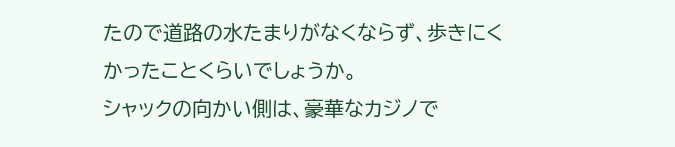たので道路の水たまりがなくならず、歩きにくかったことくらいでしょうか。
シャックの向かい側は、豪華なカジノで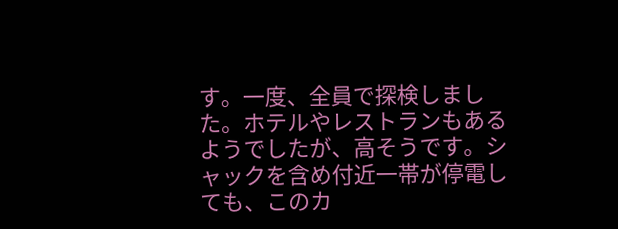す。一度、全員で探検しました。ホテルやレストランもあるようでしたが、高そうです。シャックを含め付近一帯が停電しても、このカ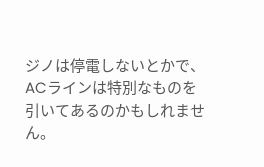ジノは停電しないとかで、ACラインは特別なものを引いてあるのかもしれません。